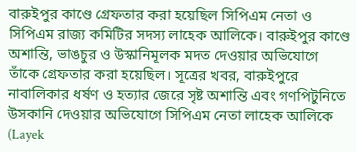বারুইপুর কাণ্ডে গ্রেফতার করা হয়েছিল সিপিএম নেতা ও সিপিএম রাজ্য কমিটির সদস্য লাহেক আলিকে। বারুইপুর কাণ্ডে অশান্তি, ভাঙচুর ও উস্কানিমূলক মদত দেওয়ার অভিযোগে তাঁকে গ্রেফতার করা হয়েছিল। সূত্রের খবর, বারুইপুরে নাবালিকার ধর্ষণ ও হত্যার জেরে সৃষ্ট অশান্তি এবং গণপিটুনিতে উসকানি দেওয়ার অভিযোগে সিপিএম নেতা লাহেক আলিকে (Layek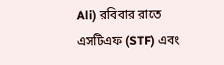Ali) রবিবার রাতে এসটিএফ (STF) এবং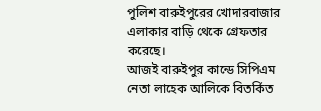পুলিশ বারুইপুরের খোদারবাজার এলাকার বাড়ি থেকে গ্রেফতার করেছে।
আজই বারুইপুর কান্ডে সিপিএম নেতা লাহেক আলিকে বিতর্কিত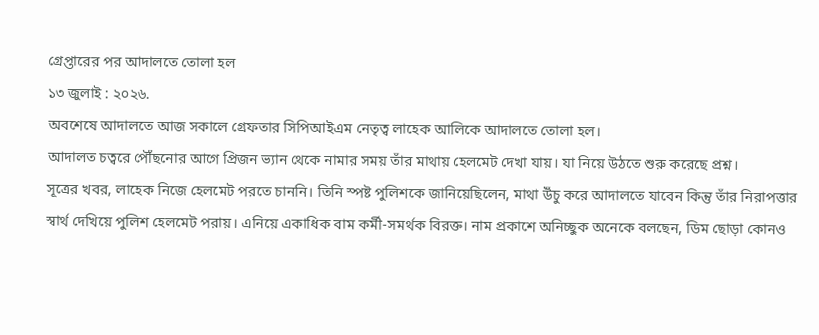গ্রেপ্তারের পর আদালতে তোলা হল
১৩ জুলাই : ২০২৬.
অবশেষে আদালতে আজ সকালে গ্রেফতার সিপিআইএম নেতৃত্ব লাহেক আলিকে আদালতে তোলা হল।
আদালত চত্বরে পৌঁছনোর আগে প্রিজন ভ্যান থেকে নামার সময় তাঁর মাথায় হেলমেট দেখা যায়। যা নিয়ে উঠতে শুরু করেছে প্রশ্ন।
সূত্রের খবর, লাহেক নিজে হেলমেট পরতে চাননি। তিনি স্পষ্ট পুলিশকে জানিয়েছিলেন, মাথা উঁচু করে আদালতে যাবেন কিন্তু তাঁর নিরাপত্তার স্বার্থ দেখিয়ে পুলিশ হেলমেট পরায়। এনিয়ে একাধিক বাম কর্মী-সমর্থক বিরক্ত। নাম প্রকাশে অনিচ্ছুক অনেকে বলছেন, ডিম ছোড়া কোনও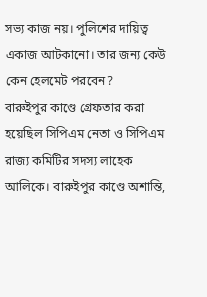সভ্য কাজ নয়। পুলিশের দায়িত্ব একাজ আটকানো। তার জন্য কেউ কেন হেলমেট পরবেন?
বারুইপুর কাণ্ডে গ্রেফতার করা হয়েছিল সিপিএম নেতা ও সিপিএম রাজ্য কমিটির সদস্য লাহেক আলিকে। বারুইপুর কাণ্ডে অশান্তি,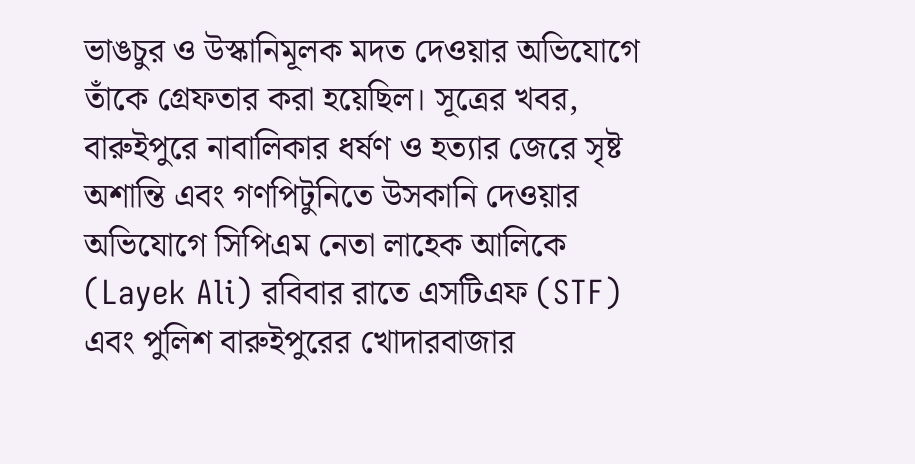ভাঙচুর ও উস্কানিমূলক মদত দেওয়ার অভিযোগে তাঁকে গ্রেফতার করা হয়েছিল। সূত্রের খবর, বারুইপুরে নাবালিকার ধর্ষণ ও হত্যার জেরে সৃষ্ট অশান্তি এবং গণপিটুনিতে উসকানি দেওয়ার অভিযোগে সিপিএম নেতা লাহেক আলিকে (Layek Ali) রবিবার রাতে এসটিএফ (STF) এবং পুলিশ বারুইপুরের খোদারবাজার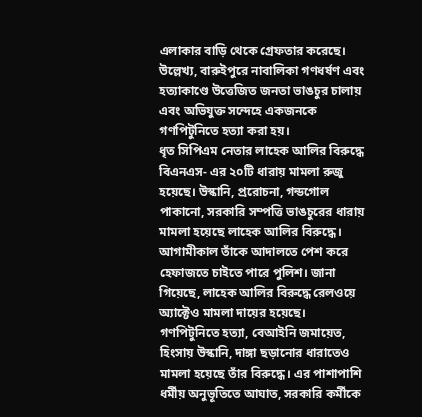এলাকার বাড়ি থেকে গ্রেফতার করেছে। উল্লেখ্য, বারুইপুরে নাবালিকা গণধর্ষণ এবং হত্যাকাণ্ডে উত্তেজিত জনতা ভাঙচুর চালায় এবং অভিযুক্ত সন্দেহে একজনকে গণপিটুনিতে হত্যা করা হয়।
ধৃত সিপিএম নেতার লাহেক আলির বিরুদ্ধে বিএনএস- এর ২০টি ধারায় মামলা রুজু হয়েছে। উস্কানি, প্ররোচনা, গন্ডগোল পাকানো, সরকারি সম্পত্তি ভাঙচুরের ধারায় মামলা হয়েছে লাহেক আলির বিরুদ্ধে। আগামীকাল তাঁকে আদালতে পেশ করে হেফাজতে চাইতে পারে পুলিশ। জানা গিয়েছে, লাহেক আলির বিরুদ্ধে রেলওয়ে অ্যাক্টেও মামলা দায়ের হয়েছে। গণপিটুনিতে হত্যা, বেআইনি জমায়েত, হিংসায় উস্কানি, দাঙ্গা ছড়ানোর ধারাতেও মামলা হয়েছে তাঁর বিরুদ্ধে। এর পাশাপাশি ধর্মীয় অনুভূতিতে আঘাত, সরকারি কর্মীকে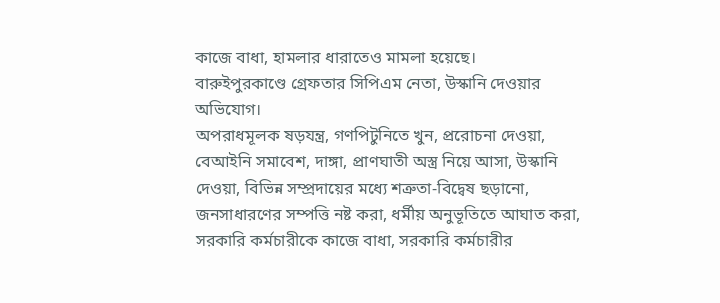কাজে বাধা, হামলার ধারাতেও মামলা হয়েছে।
বারুইপুরকাণ্ডে গ্রেফতার সিপিএম নেতা, উস্কানি দেওয়ার অভিযোগ।
অপরাধমূলক ষড়যন্ত্র, গণপিটুনিতে খুন, প্ররোচনা দেওয়া, বেআইনি সমাবেশ, দাঙ্গা, প্রাণঘাতী অস্ত্র নিয়ে আসা, উস্কানি দেওয়া, বিভিন্ন সম্প্রদায়ের মধ্যে শত্রুতা-বিদ্বেষ ছড়ানো, জনসাধারণের সম্পত্তি নষ্ট করা, ধর্মীয় অনুভূতিতে আঘাত করা, সরকারি কর্মচারীকে কাজে বাধা, সরকারি কর্মচারীর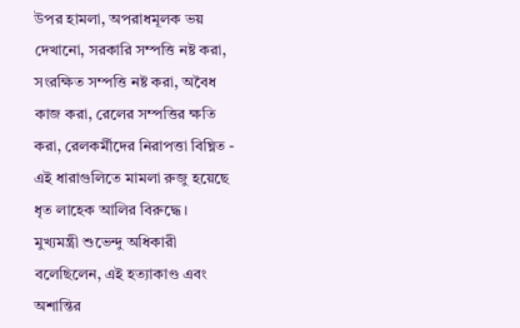উপর হামলা, অপরাধমূলক ভয় দেখানো, সরকারি সম্পত্তি নষ্ট করা, সংরক্ষিত সম্পত্তি নষ্ট করা, অবৈধ কাজ করা, রেলের সম্পত্তির ক্ষতি করা, রেলকর্মীদের নিরাপত্তা বিঘ্নিত - এই ধারাগুলিতে মামলা রুজু হয়েছে ধৃত লাহেক আলির বিরুদ্ধে।
মুখ্যমন্ত্রী শুভেন্দু অধিকারী বলেছিলেন, এই হত্যাকাণ্ড এবং অশান্তির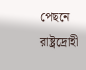পেছনে রাষ্ট্রদ্রোহী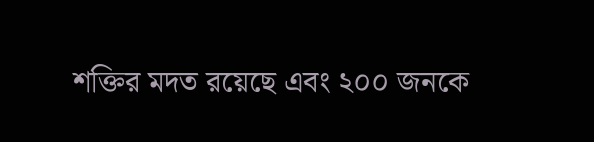শক্তির মদত রয়েছে এবং ২০০ জনকে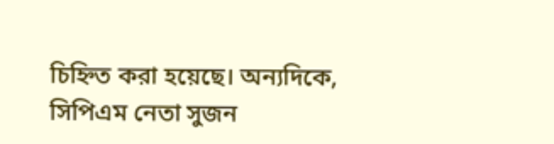চিহ্নিত করা হয়েছে। অন্যদিকে, সিপিএম নেতা সুজন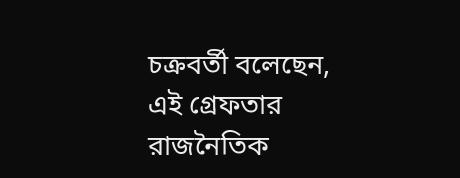চক্রবর্তী বলেছেন, এই গ্রেফতার রাজনৈতিক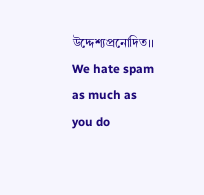উদ্দেশ্যপ্রনোদিত।।
We hate spam as much as you do